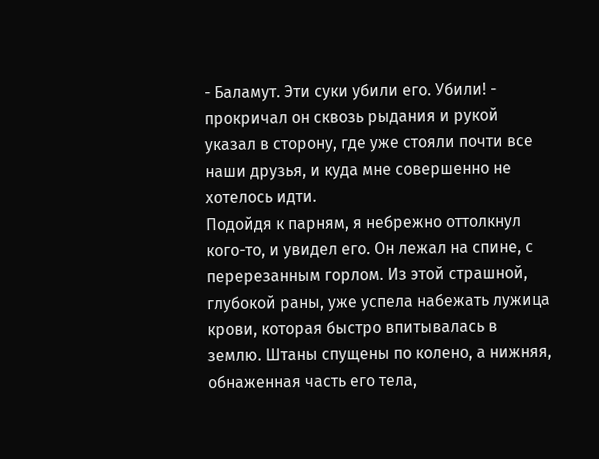- Баламут. Эти суки убили его. Убили! - прокричал он сквозь рыдания и рукой указал в сторону, где уже стояли почти все наши друзья, и куда мне совершенно не хотелось идти.
Подойдя к парням, я небрежно оттолкнул кого-то, и увидел его. Он лежал на спине, с перерезанным горлом. Из этой страшной, глубокой раны, уже успела набежать лужица крови, которая быстро впитывалась в землю. Штаны спущены по колено, а нижняя, обнаженная часть его тела,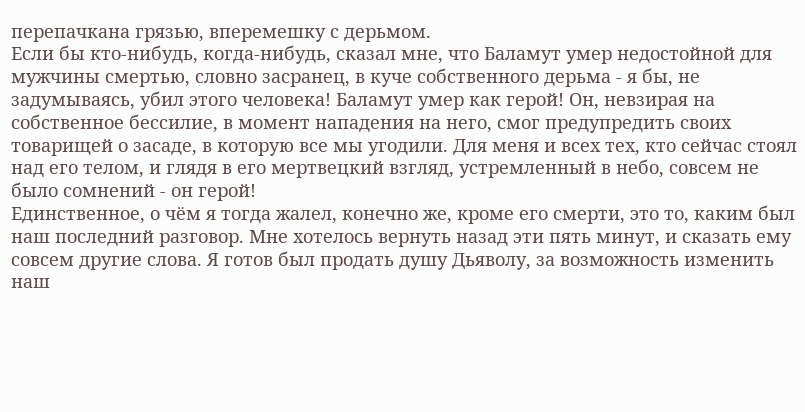перепачкана грязью, вперемешку с дерьмом.
Если бы кто-нибудь, когда-нибудь, сказал мне, что Баламут умер недостойной для мужчины смертью, словно засранец, в куче собственного дерьма - я бы, не задумываясь, убил этого человека! Баламут умер как герой! Он, невзирая на собственное бессилие, в момент нападения на него, смог предупредить своих товарищей о засаде, в которую все мы угодили. Для меня и всех тех, кто сейчас стоял над его телом, и глядя в его мертвецкий взгляд, устремленный в небо, совсем не было сомнений - он герой!
Единственное, о чём я тогда жалел, конечно же, кроме его смерти, это то, каким был наш последний разговор. Мне хотелось вернуть назад эти пять минут, и сказать ему совсем другие слова. Я готов был продать душу Дьяволу, за возможность изменить наш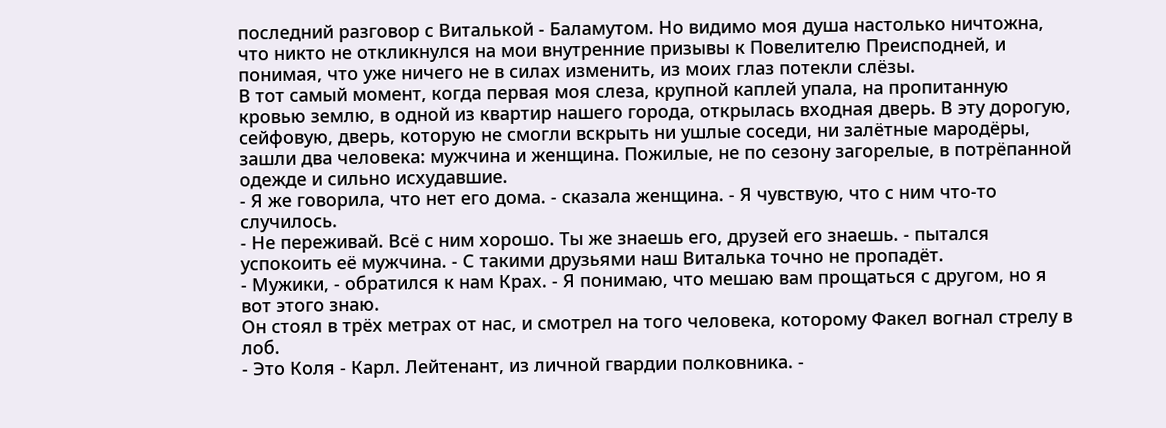последний разговор с Виталькой - Баламутом. Но видимо моя душа настолько ничтожна, что никто не откликнулся на мои внутренние призывы к Повелителю Преисподней, и понимая, что уже ничего не в силах изменить, из моих глаз потекли слёзы.
В тот самый момент, когда первая моя слеза, крупной каплей упала, на пропитанную кровью землю, в одной из квартир нашего города, открылась входная дверь. В эту дорогую, сейфовую, дверь, которую не смогли вскрыть ни ушлые соседи, ни залётные мародёры, зашли два человека: мужчина и женщина. Пожилые, не по сезону загорелые, в потрёпанной одежде и сильно исхудавшие.
- Я же говорила, что нет его дома. - сказала женщина. - Я чувствую, что с ним что-то случилось.
- Не переживай. Всё с ним хорошо. Ты же знаешь его, друзей его знаешь. - пытался успокоить её мужчина. - С такими друзьями наш Виталька точно не пропадёт.
- Мужики, - обратился к нам Крах. - Я понимаю, что мешаю вам прощаться с другом, но я вот этого знаю.
Он стоял в трёх метрах от нас, и смотрел на того человека, которому Факел вогнал стрелу в лоб.
- Это Коля - Карл. Лейтенант, из личной гвардии полковника. -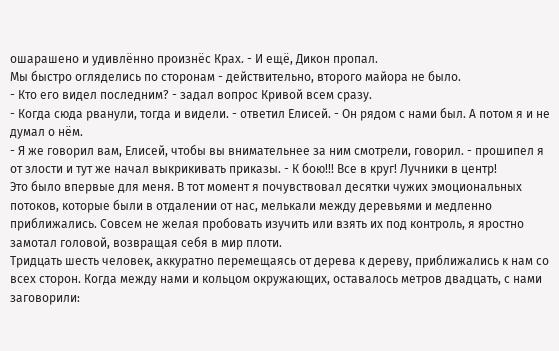ошарашено и удивлённо произнёс Крах. - И ещё, Дикон пропал.
Мы быстро огляделись по сторонам - действительно, второго майора не было.
- Кто его видел последним? - задал вопрос Кривой всем сразу.
- Когда сюда рванули, тогда и видели. - ответил Елисей. - Он рядом с нами был. А потом я и не думал о нём.
- Я же говорил вам, Елисей, чтобы вы внимательнее за ним смотрели, говорил. - прошипел я от злости и тут же начал выкрикивать приказы. - К бою!!! Все в круг! Лучники в центр!
Это было впервые для меня. В тот момент я почувствовал десятки чужих эмоциональных потоков, которые были в отдалении от нас, мелькали между деревьями и медленно приближались. Совсем не желая пробовать изучить или взять их под контроль, я яростно замотал головой, возвращая себя в мир плоти.
Тридцать шесть человек, аккуратно перемещаясь от дерева к дереву, приближались к нам со всех сторон. Когда между нами и кольцом окружающих, оставалось метров двадцать, с нами заговорили: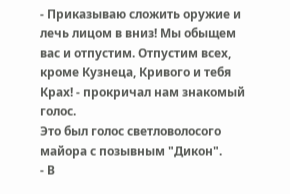- Приказываю сложить оружие и лечь лицом в вниз! Мы обыщем вас и отпустим. Отпустим всех, кроме Кузнеца, Кривого и тебя Крах! - прокричал нам знакомый голос.
Это был голос светловолосого майора с позывным "Дикон".
- В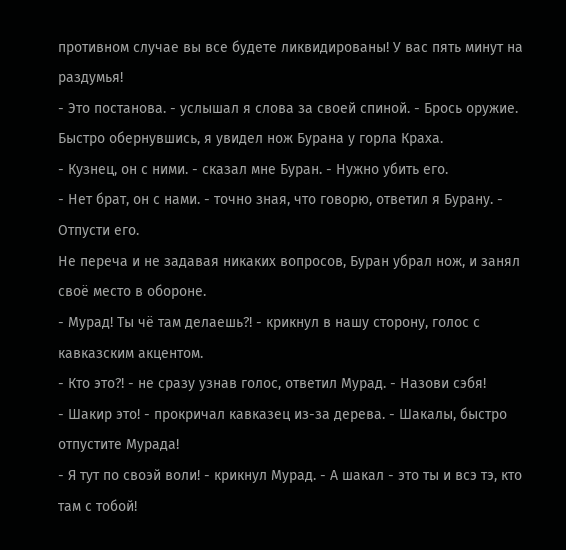противном случае вы все будете ликвидированы! У вас пять минут на раздумья!
- Это постанова. - услышал я слова за своей спиной. - Брось оружие.
Быстро обернувшись, я увидел нож Бурана у горла Краха.
- Кузнец, он с ними. - сказал мне Буран. - Нужно убить его.
- Нет брат, он с нами. - точно зная, что говорю, ответил я Бурану. - Отпусти его.
Не переча и не задавая никаких вопросов, Буран убрал нож, и занял своё место в обороне.
- Мурад! Ты чё там делаешь?! - крикнул в нашу сторону, голос с кавказским акцентом.
- Кто это?! - не сразу узнав голос, ответил Мурад. - Назови сэбя!
- Шакир это! - прокричал кавказец из-за дерева. - Шакалы, быстро отпустите Мурада!
- Я тут по своэй воли! - крикнул Мурад. - А шакал - это ты и всэ тэ, кто там с тобой!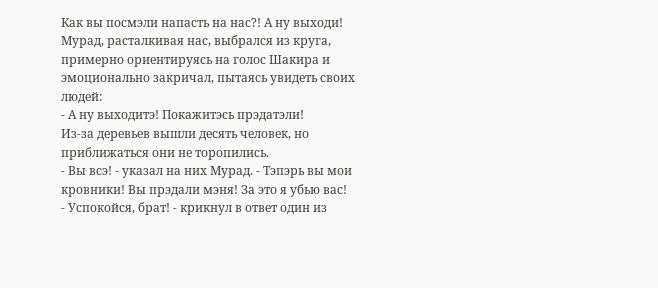Как вы посмэли напасть на нас?! А ну выходи!
Мурад, расталкивая нас, выбрался из круга, примерно ориентируясь на голос Шакира и эмоционально закричал, пытаясь увидеть своих людей:
- А ну выходитэ! Покажитэсь прэдатэли!
Из-за деревьев вышли десять человек, но приближаться они не торопились.
- Вы всэ! - указал на них Мурад. - Тэпэрь вы мои кровники! Вы прэдали мэня! За это я убью вас!
- Успокойся, брат! - крикнул в ответ один из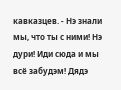кавказцев. - Нэ знали мы, что ты с ними! Нэ дури! Иди сюда и мы всё забудэм! Дядэ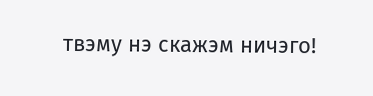твэму нэ скажэм ничэго!